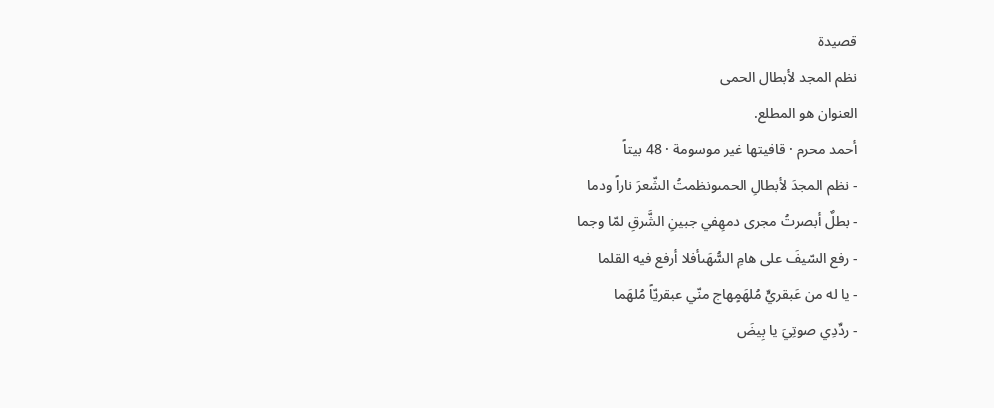قصيدة
نظم المجد لأبطال الحمى
العنوان هو المطلع.
أحمد محرم · قافيتها غير موسومة · 48 بيتاً
- نظم المجدَ لأبطالِ الحمىونظمتُ الشّعرَ ناراً ودما
- بطلٌ أبصرتُ مجرى دمهِفي جبينِ الشَّرقِ لمّا وجما
- رفع السّيفَ على هامِ السُّهَىأفلا أرفع فيه القلما
- يا له من عَبقريٍّ مُلهَمٍهاج منّي عبقريّاً مُلهَما
- ردِّدِي صوتِيَ يا بِيضَ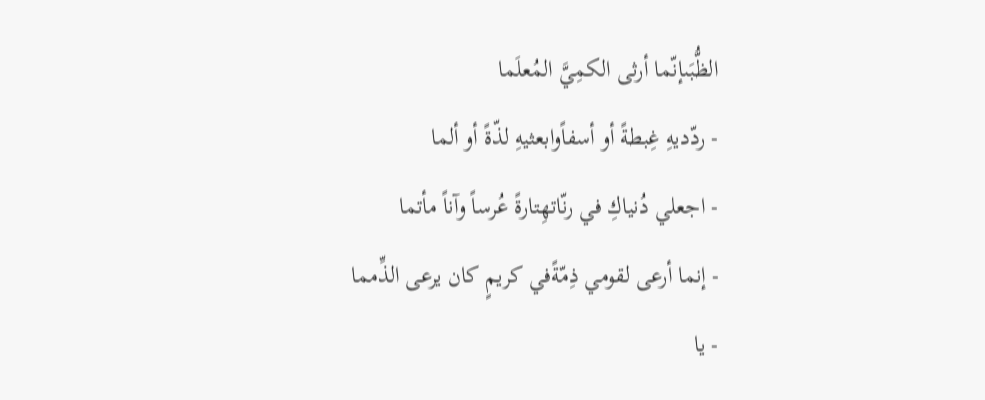الظُّبَىإنّما أرثى الكمِيَّ المُعلَما
- ردّديهِ غِبطةً أو أسفاًوابعثيهِ لذّةً أو ألما
- اجعلي دُنياكِ في رنّاتهِتارةً عُرساً وآناً مأتما
- إنما أرعى لقومي ذِمّةًفي كريمٍ كان يرعى الذِّمما
- يا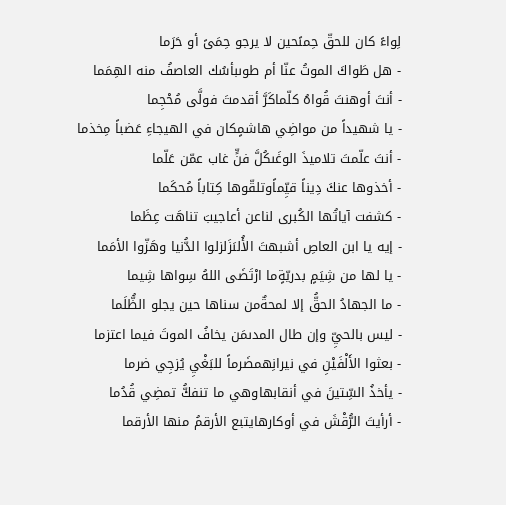لِواءً كان للحقّ حِمىًحين لا يرجو حِمَىً أو حَرَما
- هل طَواكَ الموتُ عنّا أم طوىبأسُك العاصفُ منه الهِمَما
- أنتَ أوهنتَ قُواهُ كلّماكَرَّ أقدمتَ فولَّى مُحْجِما
- يا شهيداً من مواضِي هاشمٍكان في الهيجاءِ عَضباً مِخذما
- أنتَ علّمتَ تلاميذَ الوغَىكُلَّ فنٍّ غاب عمّن عَلّما
- أخذوها عنكَ دِيناً قيِّماًوتلقّوها كِتاباً مُحكَما
- كشفت آياتُها الكُبرى لناعن أعاجيبَ تناهَت عِظَما
- إيه يا ابن العاصِ أشبهتَ الأُلىَزَلزلوا الدُّنيا وهَزّوا الأمَما
- يا لها من شِيَمٍ بدريّةٍما ارْتَضَى اللهُ سِواها شِيما
- ما الجهادُ الحقُّ إلا لمحةٌمن سناها حين يجلو الظُّلَما
- ليس بالحيِّ وإن طال المدىمَن يخافُ الموتَ فيما اعتزما
- بعثوا الأَلْفَيْنِ في نيرانِهمضَرماً للبَغْيِ يُزجِي ضرما
- يأخذُ السِّتينَ في أنقابهاوهي ما تنفكُّ تمضِي قُدُما
- أرأيتَ الرُّقْشَ في أوكارهايتبع الأرقمُ منها الأرقما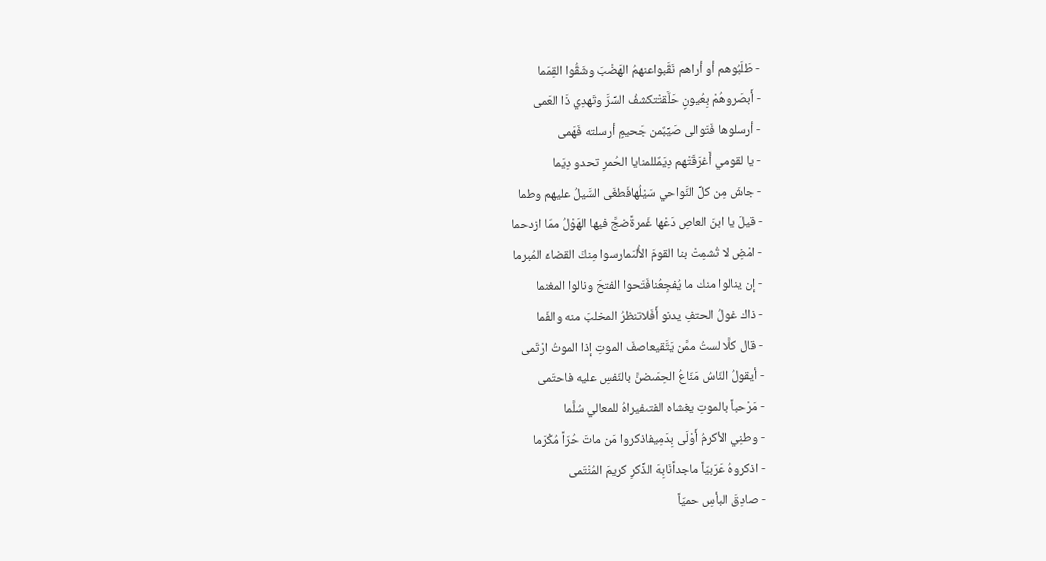- طَلَبُوهم أو أراهم نَقَّبواعنهمُ الهَضْبَ وشَقُّوا القِمَما
- أَبصَروهُمْ بِعُيونٍ حَلَّقتْتكشفُ السِّرَّ وتَهدِي ذَا العَمى
- أرسلوها فَتَوالى صَيِّبٌمن جَحيمٍ أرسلته فَهَمى
- يا لقومي أَغرَقَتْهم دِيَمٌللمنايا الحُمرِ تحدو دِيَما
- جاشَ مِن كلِّ النَّواحي سَيْلُهافَطغَى السَّيلُ عليهم وطما
- قيلَ يا ابنَ العاصِ دَعْها غَمرةًضجَّ فيها الهَوْلُ ممّا ازدحما
- امْضِ لا تُشمِتْ بنا القومَ الأُلىَمارسوا مِنكَ القضاءَ المُبرما
- إن ينالوا منك ما يُفجِعُنافَتَحوا الفتحَ ونالوا المغنما
- ذاك غولُ الحتفِ يدنو أَفَلاتنظرُ المخلبَ منه والفَما
- قال كلَّا لستُ ممَّن يَتَّقيعاصفَ الموتِ إذا الموتُ ارْتَمى
- أيقولُ النّاسُ مَنّاعُ الحِمَىضنَّ بالنّفسِ عليه فاحتَمى
- مَرْحباً بالموتِ يغشاه الفتىفيراهُ للمعالي سُلَّما
- وطنِي الأكرمُ أَوْلَى بِدَمِيفاذكروا مَن ماتَ حُرّاً مُكْرَما
- اذكروهُ عَرَبيّاً ماجداًنَابِهَ الذِّكرِ كريمَ المُنْتَمى
- صادِقَ البأسِ حميّاً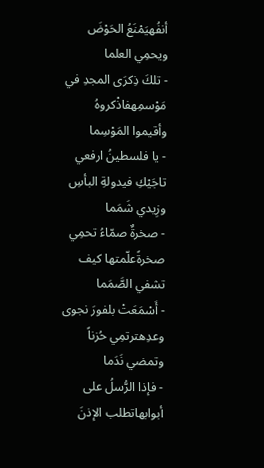أنفُهيَمْنَعُ الحَوْضَ ويحمِي العلما
- تلكَ ذِكرَى المجدِ في مَوْسمِهفاذْكروهُ وأقيموا المَوْسِما
- يا فلسطينُ ارفعي تاجَيْكِ فيدولةِ البأسِ وزِيدي شَمَما
- صخرةٌ صمّاءُ تحمِي صخرةًعلّمتها كيف تشفي الصَّمَما
- أَسْمَعَتْ بلفورَ نجوى وعدِهترتمِي حُزناً وتمضي نَدَما
- فإذا الرُّسلُ على أبوابهاتطلب الإذنَ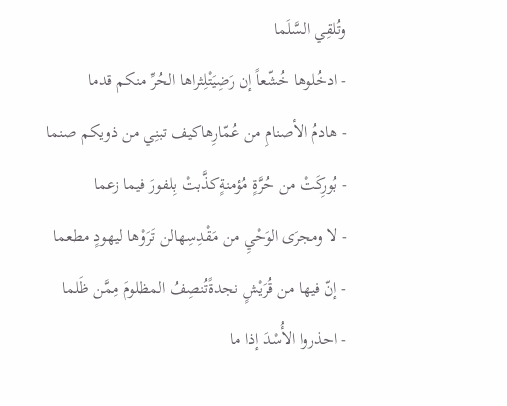وتُلقِي السَّلَما
- ادخُلوها خُشّعاً إن رَضِيَتْلِثراها الحُرِّ منكم قدما
- هادمُ الأصنامِ من عُمّارِهاكيف تبنِي من ذويكم صنما
- بُورِكَتْ من حُرَّةٍ مُؤمنةٍكذَّبتْ بِلفورَ فيما زعما
- لا ومجرَى الوَحْيِ من مَقْدِسِهالن تَرَوْها ليهودٍ مطعما
- إنّ فيها من قُرَيْشٍ نجدةًتُنصِفُ المظلومَ مِمَّن ظَلما
- احذروا الأُسْدَ إذا ما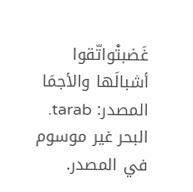غَضبتْواتّقوا أشبالَها والأجمَا
المصدر: tarab. البحر غير موسوم في المصدر.